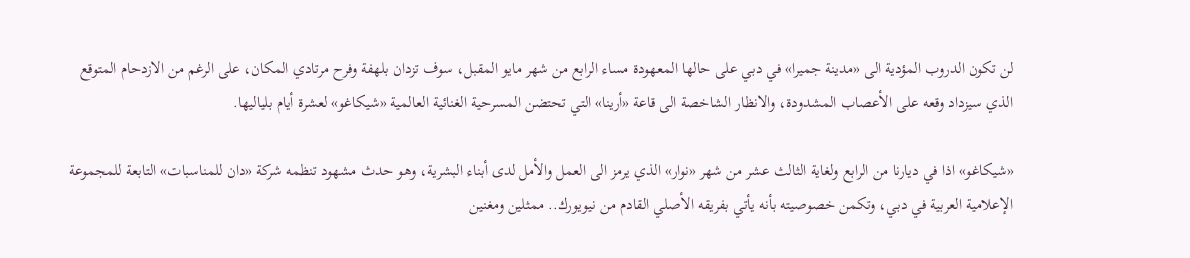لن تكون الدروب المؤدية الى «مدينة جميرا» في دبي على حالها المعهودة مساء الرابع من شهر مايو المقبل، سوف تزدان بلهفة وفرح مرتادي المكان، على الرغم من الازدحام المتوقع الذي سيزداد وقعه على الأعصاب المشدودة، والانظار الشاخصة الى قاعة «أرينا» التي تحتضن المسرحية الغنائية العالمية «شيكاغو» لعشرة أيام بلياليها.

«شيكاغو» اذا في ديارنا من الرابع ولغاية الثالث عشر من شهر «نوار» الذي يرمز الى العمل والأمل لدى أبناء البشرية، وهو حدث مشهود تنظمه شركة «دان للمناسبات» التابعة للمجموعة الإعلامية العربية في دبي، وتكمن خصوصيته بأنه يأتي بفريقه الأصلي القادم من نيويورك.. ممثلين ومغنين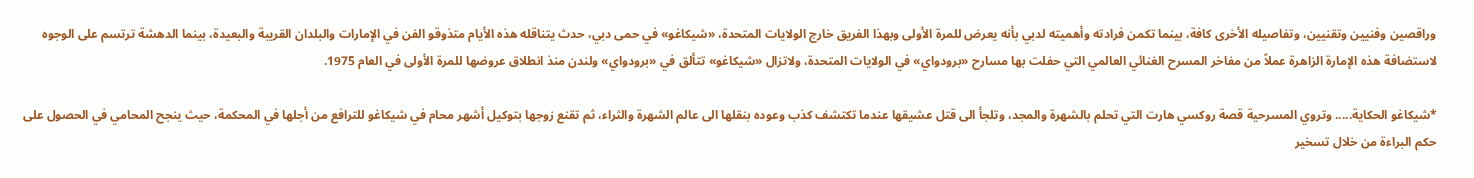وراقصين وفنيين وتقنيين، وتفاصيله الأخرى كافة، بينما تكمن فرادته وأهميته لدبي بأنه يعرض للمرة الأولى وبهذا الفريق خارج الولايات المتحدة، «شيكاغو» في حمى دبي، حدث يتناقله هذه الأيام متذوقو الفن في الإمارات والبلدان القريبة والبعيدة، بينما الدهشة ترتسم على الوجوه لاستضافة هذه الإمارة الزاهرة عملاً من مفاخر المسرح الغنائي العالمي التي حفلت بها مسارح «برودواي» في الولايات المتحدة، ولاتزال «شيكاغو» تتألق في «برودواي» ولندن منذ انطلاق عروضها للمرة الأولى في العام 1975.

*شيكاغو الحكاية..... وتروي المسرحية قصة روكسي هارت التي تحلم بالشهرة والمجد، وتلجأ الى قتل عشيقها عندما تكتشف كذب وعوده بنقلها الى عالم الشهرة والثراء، ثم تقنع زوجها بتوكيل أشهر محام في شيكاغو للترافع من أجلها في المحكمة، حيث ينجح المحامي في الحصول على حكم البراءة من خلال تسخير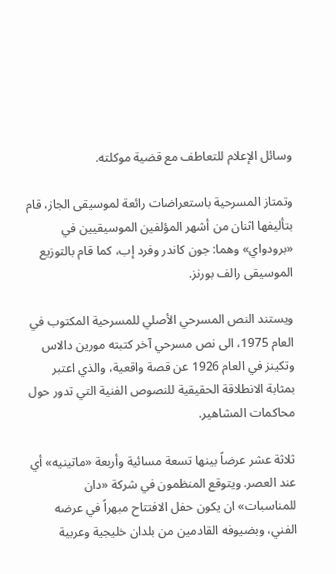وسائل الإعلام للتعاطف مع قضية موكلته.

وتمتاز المسرحية باستعراضات رائعة لموسيقى الجاز، قام بتأليفها اثنان من أشهر المؤلفين الموسيقيين في «برودواي» وهما: جون كاندر وفرد إب، كما قام بالتوزيع الموسيقى رالف بورنز.

ويستند النص المسرحي الأصلي للمسرحية المكتوب في العام 1975، الى نص مسرحي آخر كتبته مورين دالاس وتكينز في العام 1926 عن قصة واقعية، والذي اعتبر بمثابة الانطلاقة الحقيقية للنصوص الفنية التي تدور حول محاكمات المشاهير.

ثلاثة عشر عرضاً بينها تسعة مسائية وأربعة «ماتينيه» أي عند العصر. ويتوقع المنظمون في شركة «دان للمناسبات» ان يكون حفل الافتتاح مبهراً في عرضه الفني، وبضيوفه القادمين من بلدان خليجية وعربية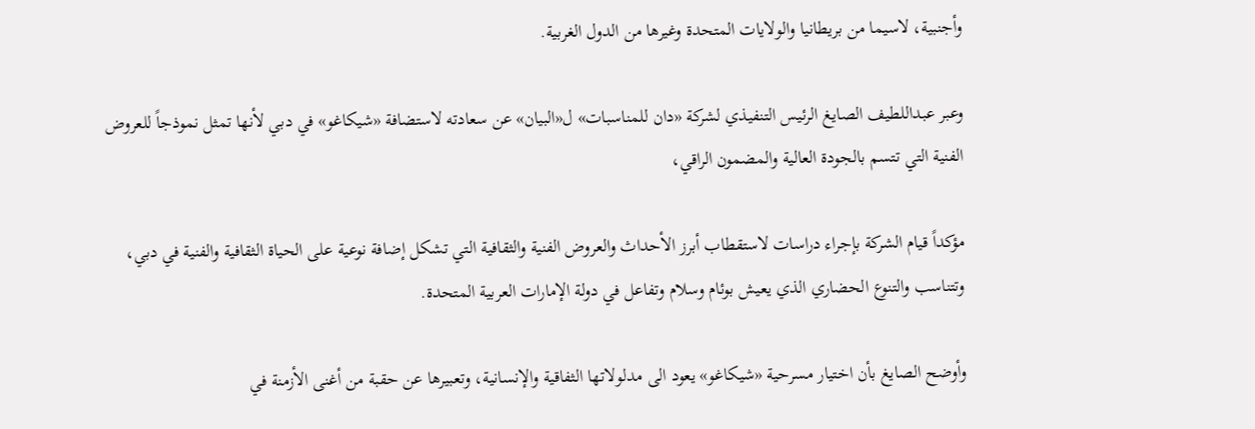وأجنبية، لاسيما من بريطانيا والولايات المتحدة وغيرها من الدول الغربية.

وعبر عبداللطيف الصايغ الرئيس التنفيذي لشركة «دان للمناسبات» ل«البيان» عن سعادته لاستضافة «شيكاغو» في دبي لأنها تمثل نموذجاً للعروض الفنية التي تتسم بالجودة العالية والمضمون الراقي،

مؤكداً قيام الشركة بإجراء دراسات لاستقطاب أبرز الأحداث والعروض الفنية والثقافية التي تشكل إضافة نوعية على الحياة الثقافية والفنية في دبي، وتتناسب والتنوع الحضاري الذي يعيش بوئام وسلام وتفاعل في دولة الإمارات العربية المتحدة.

وأوضح الصايغ بأن اختيار مسرحية «شيكاغو» يعود الى مدلولاتها الثفاقية والإنسانية، وتعبيرها عن حقبة من أغنى الأزمنة في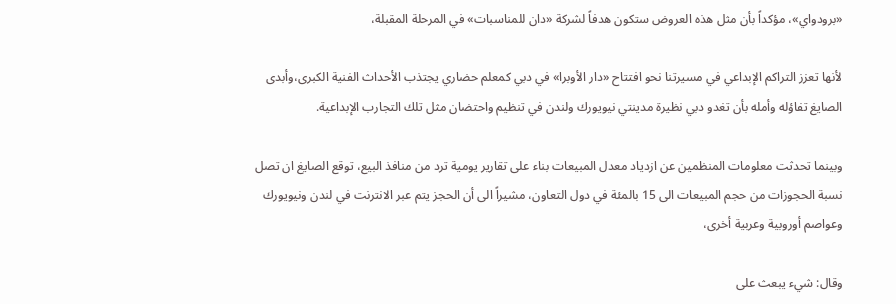«برودواي»، مؤكداً بأن مثل هذه العروض ستكون هدفاً لشركة «دان للمناسبات» في المرحلة المقبلة،

لأنها تعزز التراكم الإبداعي في مسيرتنا نحو افتتاح «دار الأوبرا» في دبي كمعلم حضاري يجتذب الأحداث الفنية الكبرى،وأبدى الصايغ تفاؤله وأمله بأن تغدو دبي نظيرة مدينتي نيويورك ولندن في تنظيم واحتضان مثل تلك التجارب الإبداعية.

وبينما تحدثت معلومات المنظمين عن ازدياد معدل المبيعات بناء على تقارير يومية ترد من منافذ البيع، توقع الصايغ ان تصل نسبة الحجوزات من حجم المبيعات الى 15 بالمئة في دول التعاون، مشيراً الى أن الحجز يتم عبر الانترنت في لندن ونيويورك وعواصم أوروبية وعربية أخرى،

وقال: شيء يبعث على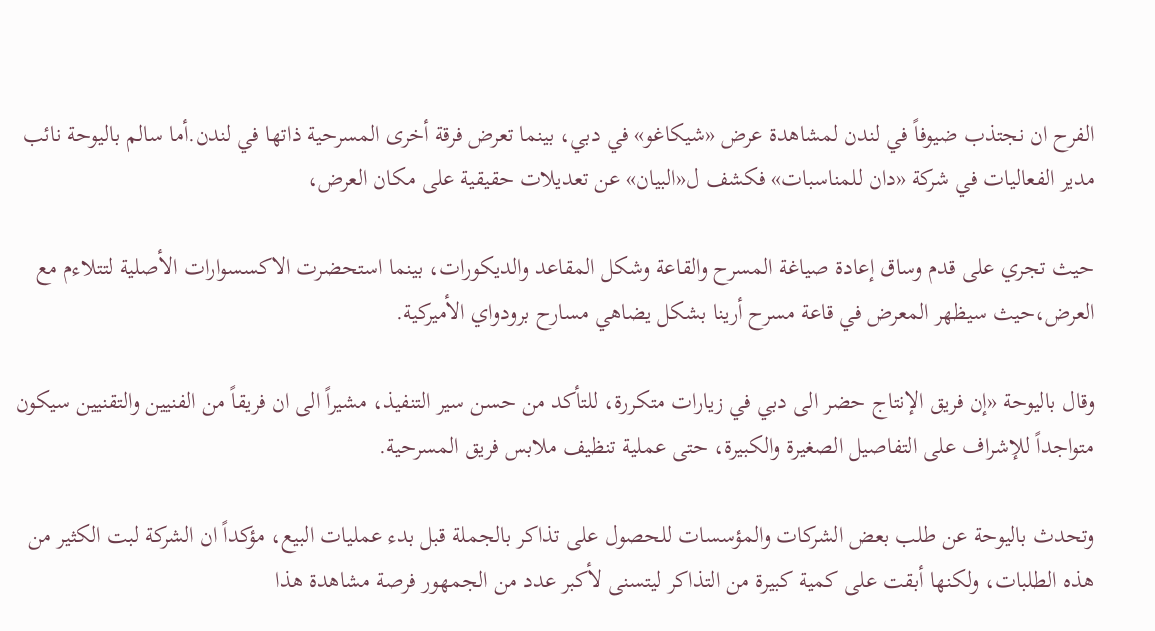الفرح ان نجتذب ضيوفاً في لندن لمشاهدة عرض «شيكاغو» في دبي، بينما تعرض فرقة أخرى المسرحية ذاتها في لندن.أما سالم باليوحة نائب مدير الفعاليات في شركة «دان للمناسبات» فكشف ل«البيان» عن تعديلات حقيقية على مكان العرض،

حيث تجري على قدم وساق إعادة صياغة المسرح والقاعة وشكل المقاعد والديكورات، بينما استحضرت الاكسسوارات الأصلية لتتلاءم مع العرض،حيث سيظهر المعرض في قاعة مسرح أرينا بشكل يضاهي مسارح برودواي الأميركية.

وقال باليوحة «إن فريق الإنتاج حضر الى دبي في زيارات متكررة، للتأكد من حسن سير التنفيذ، مشيراً الى ان فريقاً من الفنيين والتقنيين سيكون متواجداً للإشراف على التفاصيل الصغيرة والكبيرة، حتى عملية تنظيف ملابس فريق المسرحية.

وتحدث باليوحة عن طلب بعض الشركات والمؤسسات للحصول على تذاكر بالجملة قبل بدء عمليات البيع، مؤكداً ان الشركة لبت الكثير من هذه الطلبات، ولكنها أبقت على كمية كبيرة من التذاكر ليتسنى لأكبر عدد من الجمهور فرصة مشاهدة هذا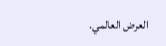العرض العالمي.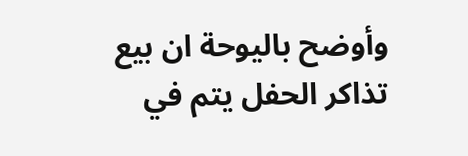وأوضح باليوحة ان بيع تذاكر الحفل يتم في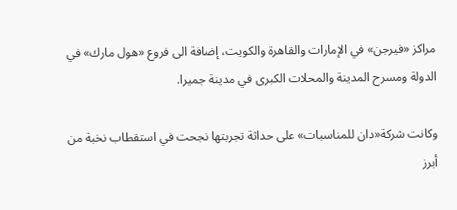مراكز «فيرجن» في الإمارات والقاهرة والكويت، إضافة الى فروع «هول مارك» في الدولة ومسرح المدينة والمحلات الكبرى في مدينة جميرا.

وكانت شركة«دان للمناسبات» على حداثة تجربتها نجحت في استقطاب نخبة من أبرز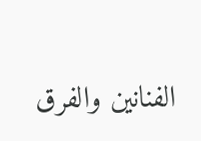الفنانين والفرق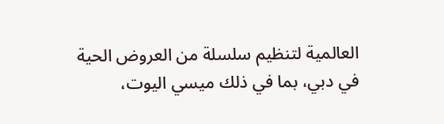العالمية لتنظيم سلسلة من العروض الحية في دبي، بما في ذلك ميسي اليوت،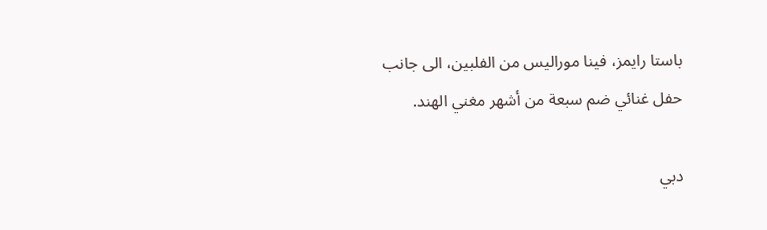باستا رايمز، فينا موراليس من الفلبين، الى جانب حفل غنائي ضم سبعة من أشهر مغني الهند.

دبي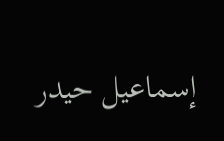إسماعيل حيدر